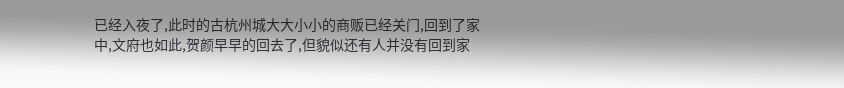已经入夜了,此时的古杭州城大大小小的商贩已经关门,回到了家中,文府也如此,贺颜早早的回去了,但貌似还有人并没有回到家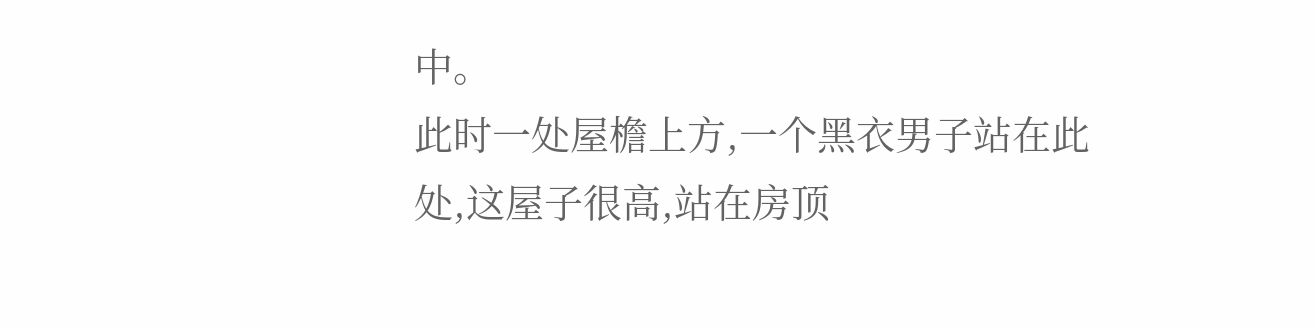中。
此时一处屋檐上方,一个黑衣男子站在此处,这屋子很高,站在房顶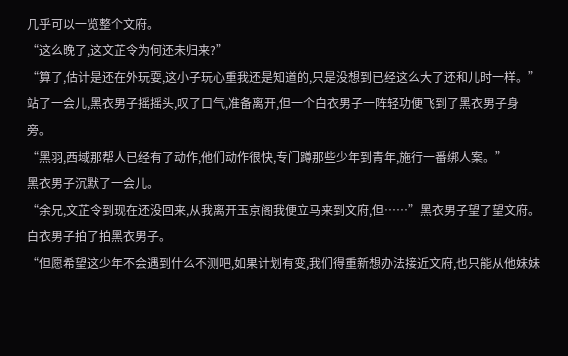几乎可以一览整个文府。
“这么晚了,这文芷令为何还未归来?”
“算了,估计是还在外玩耍,这小子玩心重我还是知道的,只是没想到已经这么大了还和儿时一样。”
站了一会儿,黑衣男子摇摇头,叹了口气,准备离开,但一个白衣男子一阵轻功便飞到了黑衣男子身旁。
“黑羽,西域那帮人已经有了动作,他们动作很快,专门蹲那些少年到青年,施行一番绑人案。”
黑衣男子沉默了一会儿。
“余兄,文芷令到现在还没回来,从我离开玉京阁我便立马来到文府,但……”黑衣男子望了望文府。
白衣男子拍了拍黑衣男子。
“但愿希望这少年不会遇到什么不测吧,如果计划有变,我们得重新想办法接近文府,也只能从他妹妹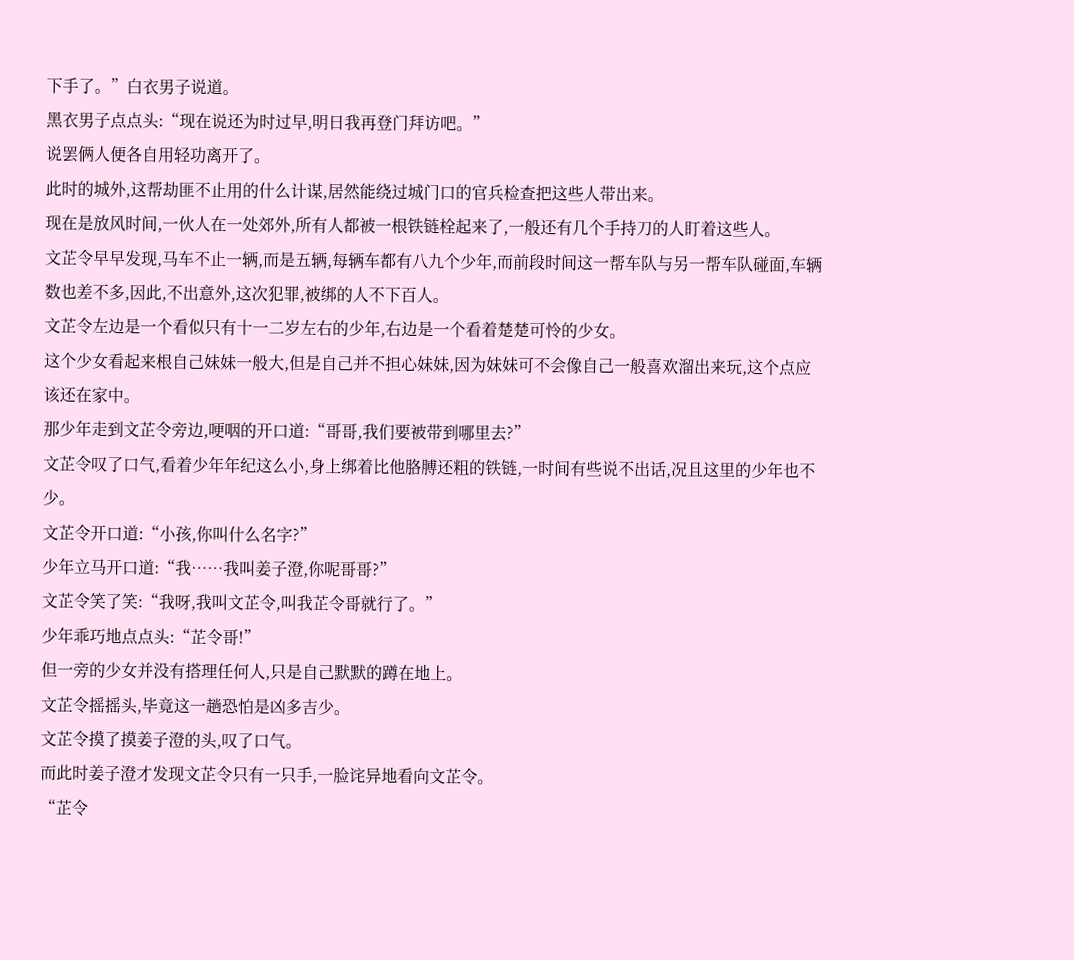下手了。”白衣男子说道。
黑衣男子点点头:“现在说还为时过早,明日我再登门拜访吧。”
说罢俩人便各自用轻功离开了。
此时的城外,这帮劫匪不止用的什么计谋,居然能绕过城门口的官兵检查把这些人带出来。
现在是放风时间,一伙人在一处郊外,所有人都被一根铁链栓起来了,一般还有几个手持刀的人盯着这些人。
文芷令早早发现,马车不止一辆,而是五辆,每辆车都有八九个少年,而前段时间这一帮车队与另一帮车队碰面,车辆数也差不多,因此,不出意外,这次犯罪,被绑的人不下百人。
文芷令左边是一个看似只有十一二岁左右的少年,右边是一个看着楚楚可怜的少女。
这个少女看起来根自己妹妹一般大,但是自己并不担心妹妹,因为妹妹可不会像自己一般喜欢溜出来玩,这个点应该还在家中。
那少年走到文芷令旁边,哽咽的开口道:“哥哥,我们要被带到哪里去?”
文芷令叹了口气,看着少年年纪这么小,身上绑着比他胳膊还粗的铁链,一时间有些说不出话,况且这里的少年也不少。
文芷令开口道:“小孩,你叫什么名字?”
少年立马开口道:“我……我叫姜子澄,你呢哥哥?”
文芷令笑了笑:“我呀,我叫文芷令,叫我芷令哥就行了。”
少年乖巧地点点头:“芷令哥!”
但一旁的少女并没有搭理任何人,只是自己默默的蹲在地上。
文芷令摇摇头,毕竟这一趟恐怕是凶多吉少。
文芷令摸了摸姜子澄的头,叹了口气。
而此时姜子澄才发现文芷令只有一只手,一脸诧异地看向文芷令。
“芷令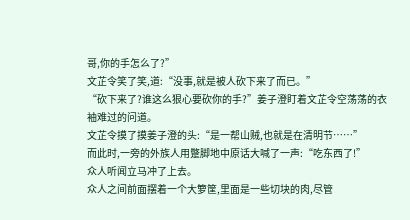哥,你的手怎么了?”
文芷令笑了笑,道:“没事,就是被人砍下来了而已。”
“砍下来了?谁这么狠心要砍你的手?”姜子澄盯着文芷令空荡荡的衣袖难过的问道。
文芷令摸了摸姜子澄的头:“是一帮山贼,也就是在清明节……”
而此时,一旁的外族人用蹩脚地中原话大喊了一声:“吃东西了!”
众人听闻立马冲了上去。
众人之间前面摆着一个大箩筐,里面是一些切块的肉,尽管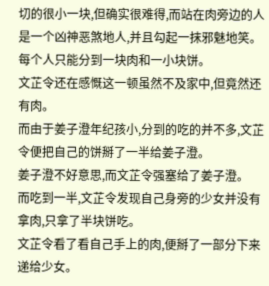切的很小一块,但确实很难得,而站在肉旁边的人是一个凶神恶煞地人,并且勾起一抹邪魅地笑。
每个人只能分到一块肉和一小块饼。
文芷令还在感慨这一顿虽然不及家中,但竟然还有肉。
而由于姜子澄年纪孩小,分到的吃的并不多,文芷令便把自己的饼掰了一半给姜子澄。
姜子澄不好意思,而文芷令强塞给了姜子澄。
而吃到一半,文芷令发现自己身旁的少女并没有拿肉,只拿了半块饼吃。
文芷令看了看自己手上的肉,便掰了一部分下来递给少女。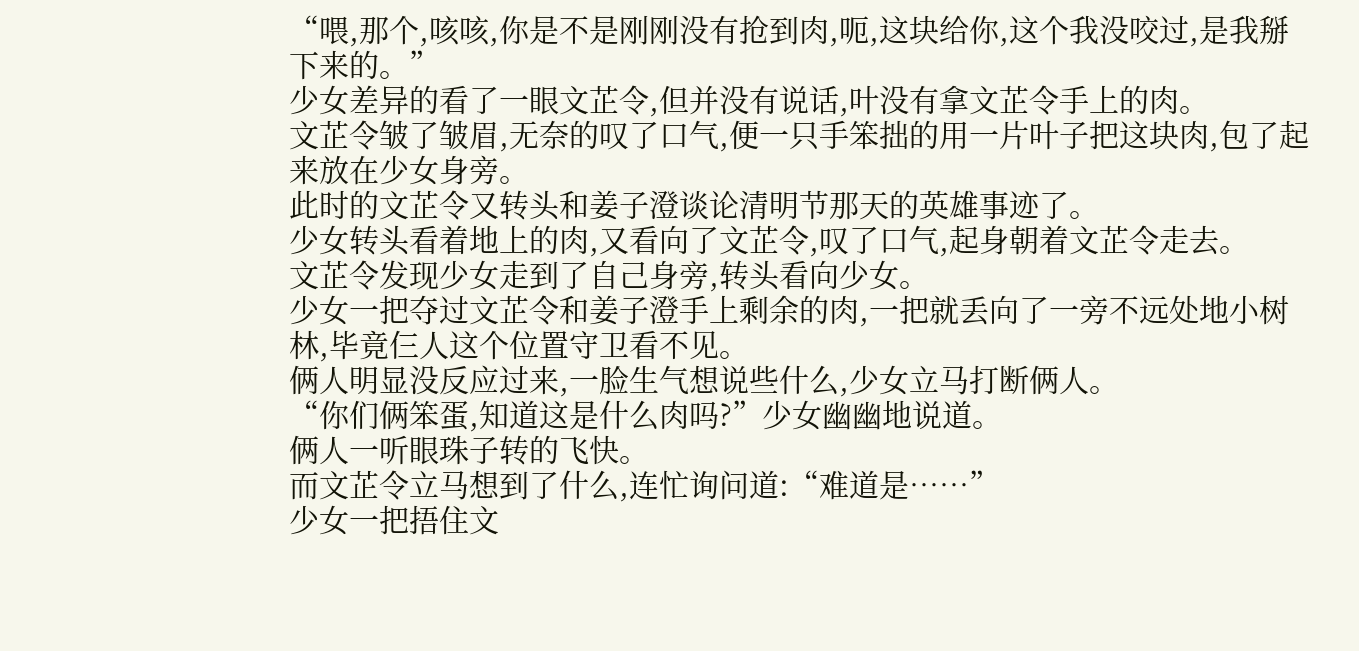“喂,那个,咳咳,你是不是刚刚没有抢到肉,呃,这块给你,这个我没咬过,是我掰下来的。”
少女差异的看了一眼文芷令,但并没有说话,叶没有拿文芷令手上的肉。
文芷令皱了皱眉,无奈的叹了口气,便一只手笨拙的用一片叶子把这块肉,包了起来放在少女身旁。
此时的文芷令又转头和姜子澄谈论清明节那天的英雄事迹了。
少女转头看着地上的肉,又看向了文芷令,叹了口气,起身朝着文芷令走去。
文芷令发现少女走到了自己身旁,转头看向少女。
少女一把夺过文芷令和姜子澄手上剩余的肉,一把就丢向了一旁不远处地小树林,毕竟仨人这个位置守卫看不见。
俩人明显没反应过来,一脸生气想说些什么,少女立马打断俩人。
“你们俩笨蛋,知道这是什么肉吗?”少女幽幽地说道。
俩人一听眼珠子转的飞快。
而文芷令立马想到了什么,连忙询问道:“难道是……”
少女一把捂住文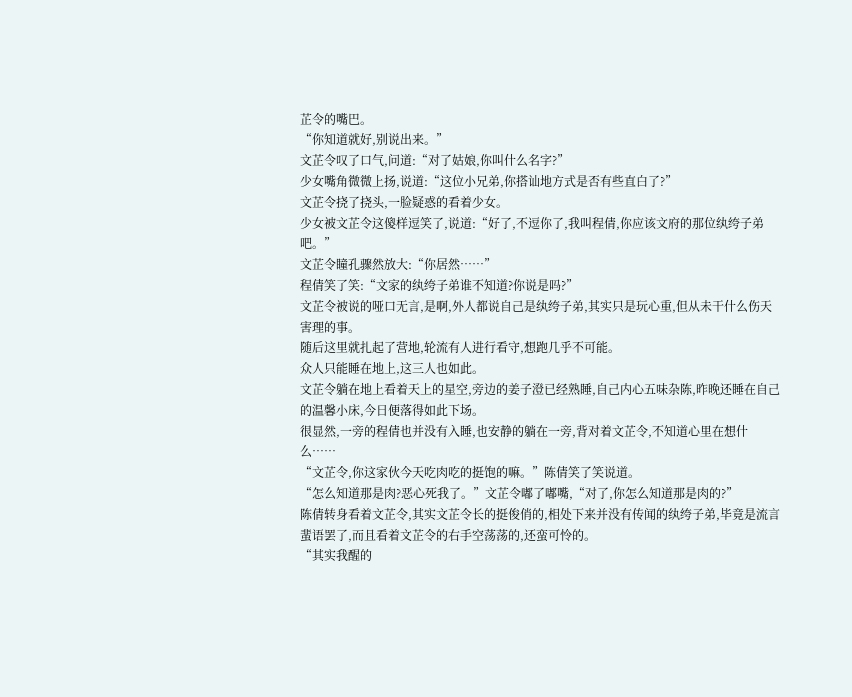芷令的嘴巴。
“你知道就好,别说出来。”
文芷令叹了口气,问道:“对了姑娘,你叫什么名字?”
少女嘴角微微上扬,说道:“这位小兄弟,你搭讪地方式是否有些直白了?”
文芷令挠了挠头,一脸疑惑的看着少女。
少女被文芷令这傻样逗笑了,说道:“好了,不逗你了,我叫程倩,你应该文府的那位纨绔子弟吧。”
文芷令瞳孔骤然放大:“你居然……”
程倩笑了笑:“文家的纨绔子弟谁不知道?你说是吗?”
文芷令被说的哑口无言,是啊,外人都说自己是纨绔子弟,其实只是玩心重,但从未干什么伤天害理的事。
随后这里就扎起了营地,轮流有人进行看守,想跑几乎不可能。
众人只能睡在地上,这三人也如此。
文芷令躺在地上看着天上的星空,旁边的姜子澄已经熟睡,自己内心五味杂陈,昨晚还睡在自己的温馨小床,今日便落得如此下场。
很显然,一旁的程倩也并没有入睡,也安静的躺在一旁,背对着文芷令,不知道心里在想什么……
“文芷令,你这家伙今天吃肉吃的挺饱的嘛。”陈倩笑了笑说道。
“怎么知道那是肉?恶心死我了。”文芷令嘟了嘟嘴,“对了,你怎么知道那是肉的?”
陈倩转身看着文芷令,其实文芷令长的挺俊俏的,相处下来并没有传闻的纨绔子弟,毕竟是流言蜚语罢了,而且看着文芷令的右手空荡荡的,还蛮可怜的。
“其实我醒的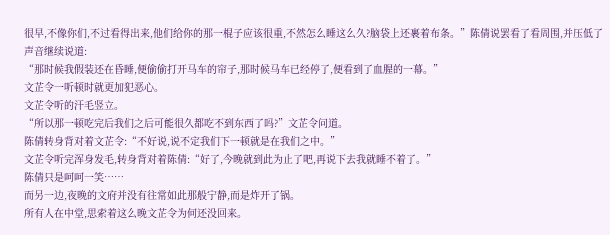很早,不像你们,不过看得出来,他们给你的那一棍子应该很重,不然怎么睡这么久?脑袋上还裹着布条。”陈倩说罢看了看周围,并压低了声音继续说道:
“那时候我假装还在昏睡,便偷偷打开马车的帘子,那时候马车已经停了,便看到了血腥的一幕。”
文芷令一听顿时就更加犯恶心。
文芷令听的汗毛竖立。
“所以那一顿吃完后我们之后可能很久都吃不到东西了吗?”文芷令问道。
陈倩转身背对着文芷令:“不好说,说不定我们下一顿就是在我们之中。”
文芷令听完浑身发毛,转身背对着陈倩:“好了,今晚就到此为止了吧,再说下去我就睡不着了。”
陈倩只是呵呵一笑……
而另一边,夜晚的文府并没有往常如此那般宁静,而是炸开了锅。
所有人在中堂,思索着这么晚文芷令为何还没回来。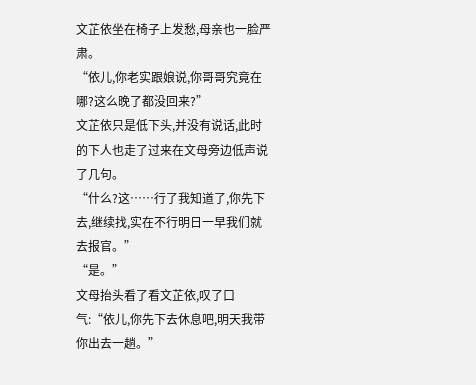文芷依坐在椅子上发愁,母亲也一脸严肃。
“依儿,你老实跟娘说,你哥哥究竟在哪?这么晚了都没回来?”
文芷依只是低下头,并没有说话,此时的下人也走了过来在文母旁边低声说了几句。
“什么?这……行了我知道了,你先下去,继续找,实在不行明日一早我们就去报官。”
“是。”
文母抬头看了看文芷依,叹了口气:“依儿,你先下去休息吧,明天我带你出去一趟。”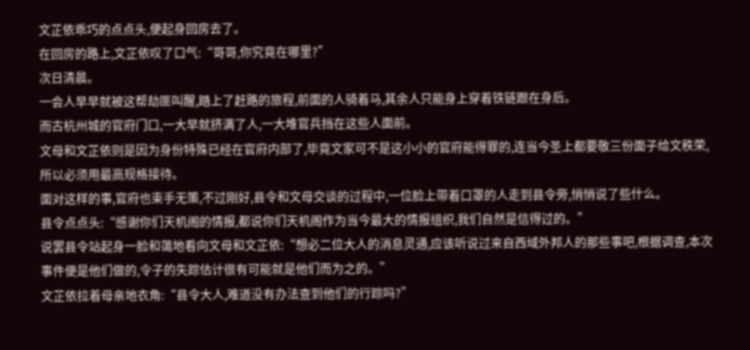文芷依乖巧的点点头,便起身回房去了。
在回房的路上,文芷依叹了口气:“哥哥,你究竟在哪里?”
次日清晨。
一会人早早就被这帮劫匪叫醒,踏上了赶路的旅程,前面的人骑着马,其余人只能身上穿着铁链跟在身后。
而古杭州城的官府门口,一大早就挤满了人,一大堆官兵挡在这些人面前。
文母和文芷依则是因为身份特殊已经在官府内部了,毕竟文家可不是这小小的官府能得罪的,连当今圣上都要敬三份面子给文秩荣,所以必须用最高规格接待。
面对这样的事,官府也束手无策,不过刚好,县令和文母交谈的过程中,一位脸上带着口罩的人走到县令旁,悄悄说了些什么。
县令点点头:“感谢你们天机阁的情报,都说你们天机阁作为当今最大的情报组织,我们自然是信得过的。”
说罢县令站起身一脸和蔼地看向文母和文芷依:“想必二位大人的消息灵通,应该听说过来自西域外邦人的那些事吧,根据调查,本次事件便是他们做的,令子的失踪估计很有可能就是他们而为之的。”
文芷依拉着母亲地衣角:“县令大人,难道没有办法查到他们的行踪吗?”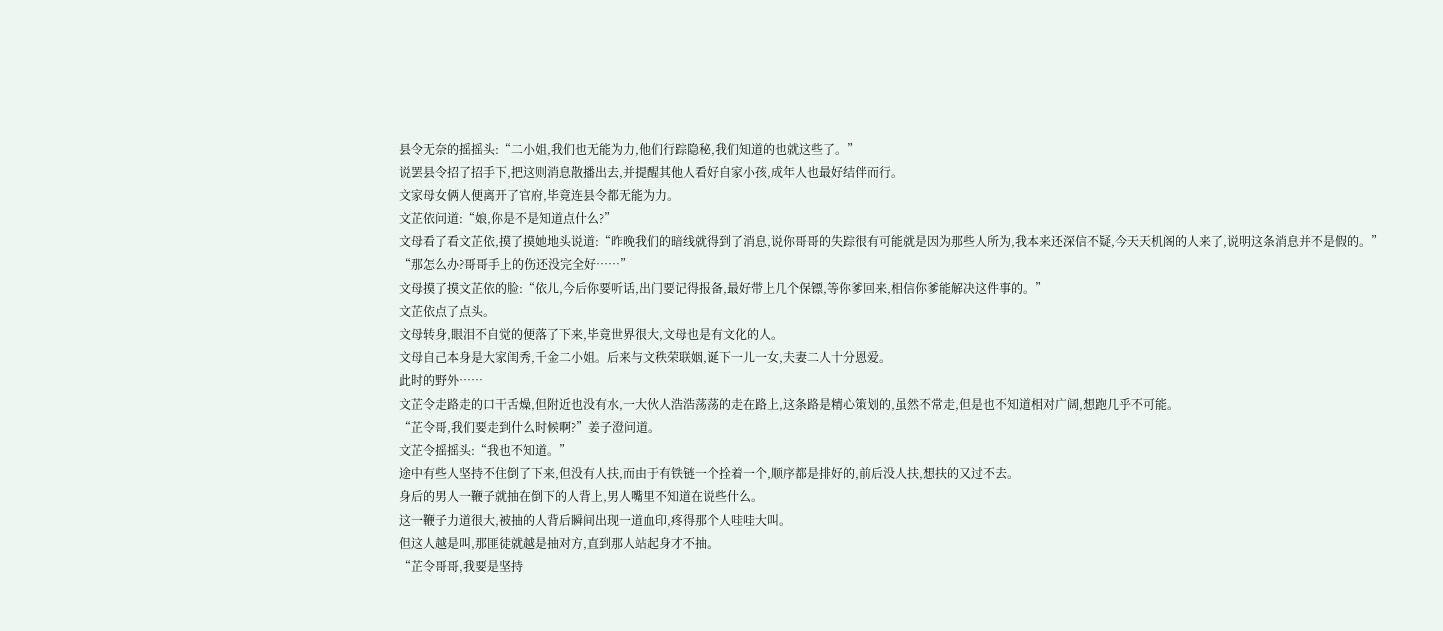县令无奈的摇摇头:“二小姐,我们也无能为力,他们行踪隐秘,我们知道的也就这些了。”
说罢县令招了招手下,把这则消息散播出去,并提醒其他人看好自家小孩,成年人也最好结伴而行。
文家母女俩人便离开了官府,毕竟连县令都无能为力。
文芷依问道:“娘,你是不是知道点什么?”
文母看了看文芷依,摸了摸她地头说道:“昨晚我们的暗线就得到了消息,说你哥哥的失踪很有可能就是因为那些人所为,我本来还深信不疑,今天天机阁的人来了,说明这条消息并不是假的。”
“那怎么办?哥哥手上的伤还没完全好……”
文母摸了摸文芷依的脸:“依儿,今后你要听话,出门要记得报备,最好带上几个保镖,等你爹回来,相信你爹能解决这件事的。”
文芷依点了点头。
文母转身,眼泪不自觉的便落了下来,毕竟世界很大,文母也是有文化的人。
文母自己本身是大家闺秀,千金二小姐。后来与文秩荣联姻,诞下一儿一女,夫妻二人十分恩爱。
此时的野外……
文芷令走路走的口干舌燥,但附近也没有水,一大伙人浩浩荡荡的走在路上,这条路是精心策划的,虽然不常走,但是也不知道相对广阔,想跑几乎不可能。
“芷令哥,我们要走到什么时候啊?”姜子澄问道。
文芷令摇摇头:“我也不知道。”
途中有些人坚持不住倒了下来,但没有人扶,而由于有铁链一个拴着一个,顺序都是排好的,前后没人扶,想扶的又过不去。
身后的男人一鞭子就抽在倒下的人背上,男人嘴里不知道在说些什么。
这一鞭子力道很大,被抽的人背后瞬间出现一道血印,疼得那个人哇哇大叫。
但这人越是叫,那匪徒就越是抽对方,直到那人站起身才不抽。
“芷令哥哥,我要是坚持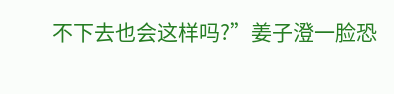不下去也会这样吗?”姜子澄一脸恐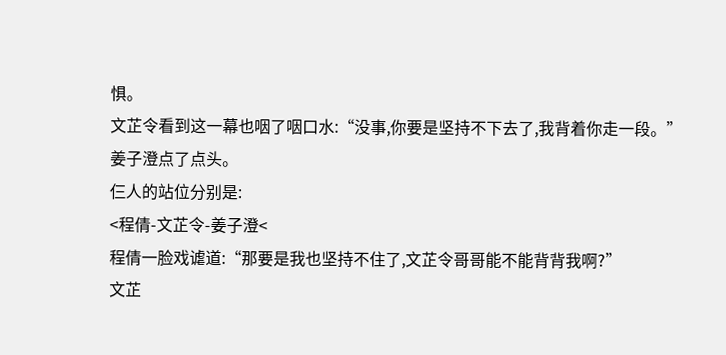惧。
文芷令看到这一幕也咽了咽口水:“没事,你要是坚持不下去了,我背着你走一段。”
姜子澄点了点头。
仨人的站位分别是:
<程倩-文芷令-姜子澄<
程倩一脸戏谑道:“那要是我也坚持不住了,文芷令哥哥能不能背背我啊?”
文芷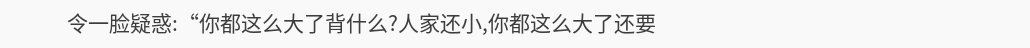令一脸疑惑:“你都这么大了背什么?人家还小,你都这么大了还要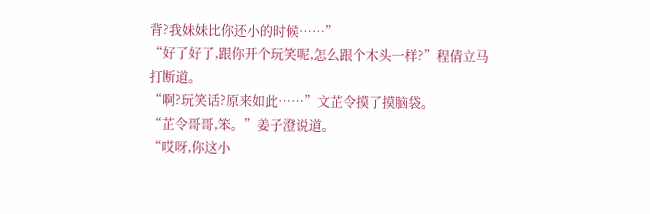背?我妹妹比你还小的时候……”
“好了好了,跟你开个玩笑呢,怎么跟个木头一样?”程倩立马打断道。
“啊?玩笑话?原来如此……”文芷令摸了摸脑袋。
“芷令哥哥,笨。”姜子澄说道。
“哎呀,你这小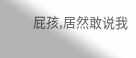屁孩,居然敢说我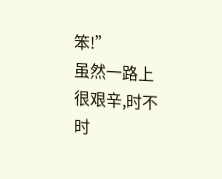笨!”
虽然一路上很艰辛,时不时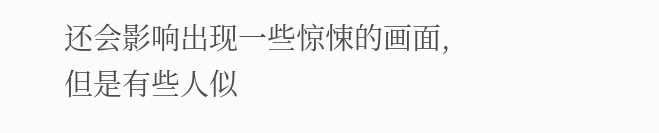还会影响出现一些惊悚的画面,但是有些人似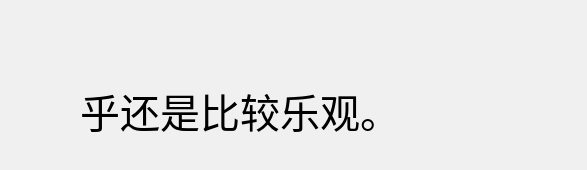乎还是比较乐观。